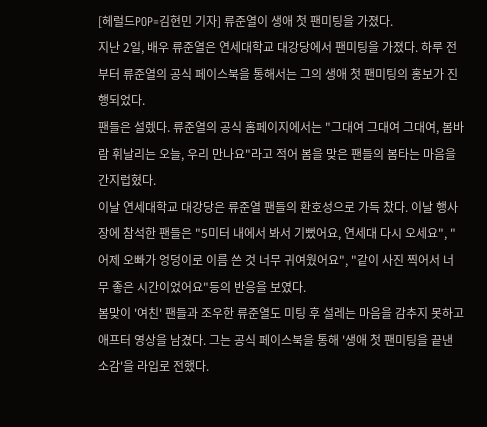[헤럴드POP=김현민 기자] 류준열이 생애 첫 팬미팅을 가졌다.
지난 2일, 배우 류준열은 연세대학교 대강당에서 팬미팅을 가졌다. 하루 전부터 류준열의 공식 페이스북을 통해서는 그의 생애 첫 팬미팅의 홍보가 진행되었다.
팬들은 설렜다. 류준열의 공식 홈페이지에서는 "그대여 그대여 그대여, 봄바람 휘날리는 오늘, 우리 만나요"라고 적어 봄을 맞은 팬들의 봄타는 마음을 간지럽혔다.
이날 연세대학교 대강당은 류준열 팬들의 환호성으로 가득 찼다. 이날 행사장에 참석한 팬들은 "5미터 내에서 봐서 기뻤어요, 연세대 다시 오세요", "어제 오빠가 엉덩이로 이름 쓴 것 너무 귀여웠어요", "같이 사진 찍어서 너무 좋은 시간이었어요"등의 반응을 보였다.
봄맞이 '여친' 팬들과 조우한 류준열도 미팅 후 설레는 마음을 감추지 못하고 애프터 영상을 남겼다. 그는 공식 페이스북을 통해 '생애 첫 팬미팅을 끝낸 소감'을 라입로 전했다.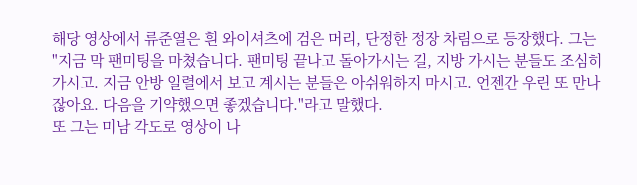해당 영상에서 류준열은 흰 와이셔츠에 검은 머리, 단정한 정장 차림으로 등장했다. 그는 "지금 막 팬미팅을 마쳤습니다. 팬미팅 끝나고 돌아가시는 길, 지방 가시는 분들도 조심히 가시고. 지금 안방 일렬에서 보고 계시는 분들은 아쉬워하지 마시고. 언젠간 우린 또 만나잖아요. 다음을 기약했으면 좋겠습니다."라고 말했다.
또 그는 미남 각도로 영상이 나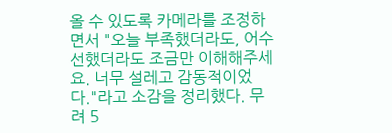올 수 있도록 카메라를 조정하면서 "오늘 부족했더라도, 어수선했더라도 조금만 이해해주세요. 너무 설레고 감동적이었다."라고 소감을 정리했다. 무려 5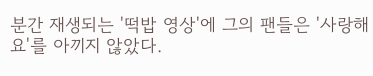분간 재생되는 '떡밥 영상'에 그의 팬들은 '사랑해요'를 아끼지 않았다.